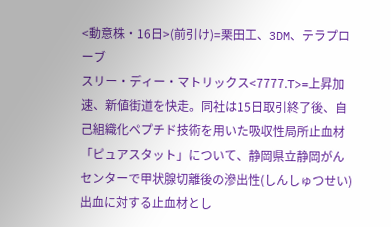<動意株・16日>(前引け)=栗田工、3DM、テラプローブ
スリー・ディー・マトリックス<7777.T>=上昇加速、新値街道を快走。同社は15日取引終了後、自己組織化ペプチド技術を用いた吸収性局所止血材「ピュアスタット」について、静岡県立静岡がんセンターで甲状腺切離後の滲出性(しんしゅつせい)出血に対する止血材とし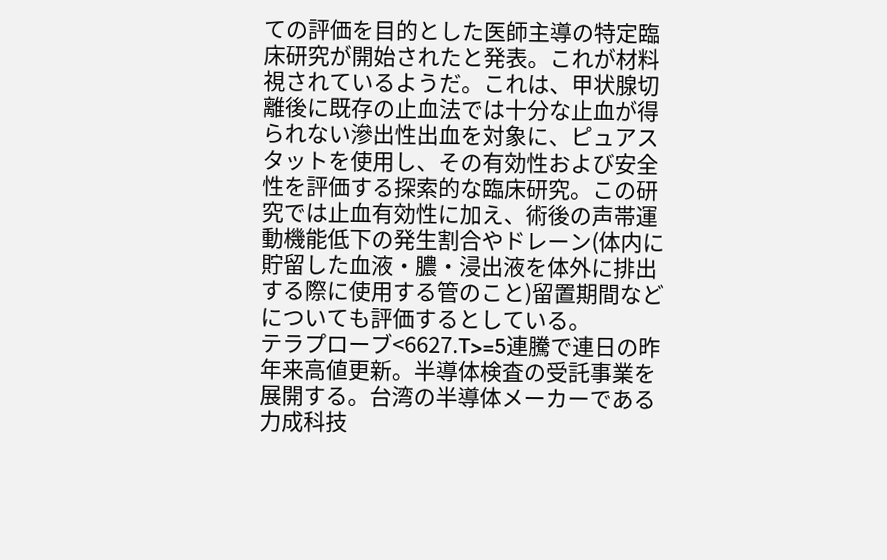ての評価を目的とした医師主導の特定臨床研究が開始されたと発表。これが材料視されているようだ。これは、甲状腺切離後に既存の止血法では十分な止血が得られない滲出性出血を対象に、ピュアスタットを使用し、その有効性および安全性を評価する探索的な臨床研究。この研究では止血有効性に加え、術後の声帯運動機能低下の発生割合やドレーン(体内に貯留した血液・膿・浸出液を体外に排出する際に使用する管のこと)留置期間などについても評価するとしている。
テラプローブ<6627.T>=5連騰で連日の昨年来高値更新。半導体検査の受託事業を展開する。台湾の半導体メーカーである力成科技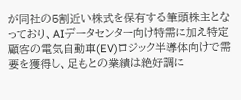が同社の5割近い株式を保有する筆頭株主となっており、AIデータセンター向け特需に加え特定顧客の電気自動車(EV)ロジック半導体向けで需要を獲得し、足もとの業績は絶好調に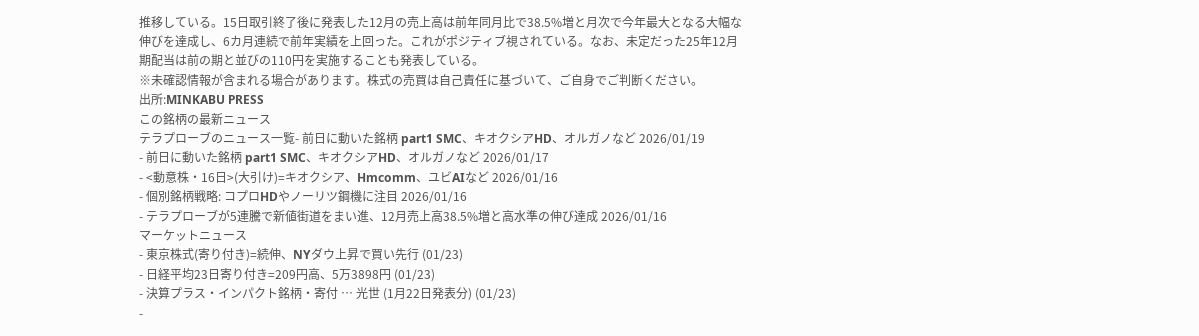推移している。15日取引終了後に発表した12月の売上高は前年同月比で38.5%増と月次で今年最大となる大幅な伸びを達成し、6カ月連続で前年実績を上回った。これがポジティブ視されている。なお、未定だった25年12月期配当は前の期と並びの110円を実施することも発表している。
※未確認情報が含まれる場合があります。株式の売買は自己責任に基づいて、ご自身でご判断ください。
出所:MINKABU PRESS
この銘柄の最新ニュース
テラプローブのニュース一覧- 前日に動いた銘柄 part1 SMC、キオクシアHD、オルガノなど 2026/01/19
- 前日に動いた銘柄 part1 SMC、キオクシアHD、オルガノなど 2026/01/17
- <動意株・16日>(大引け)=キオクシア、Hmcomm、ユビAIなど 2026/01/16
- 個別銘柄戦略: コプロHDやノーリツ鋼機に注目 2026/01/16
- テラプローブが5連騰で新値街道をまい進、12月売上高38.5%増と高水準の伸び達成 2026/01/16
マーケットニュース
- 東京株式(寄り付き)=続伸、NYダウ上昇で買い先行 (01/23)
- 日経平均23日寄り付き=209円高、5万3898円 (01/23)
- 決算プラス・インパクト銘柄・寄付 … 光世 (1月22日発表分) (01/23)
-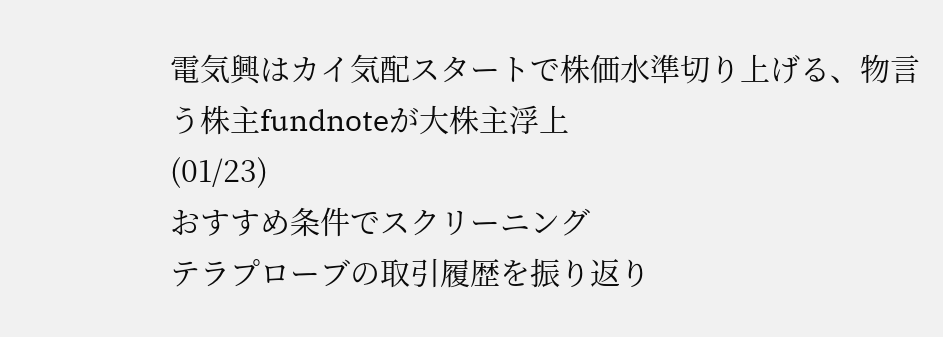電気興はカイ気配スタートで株価水準切り上げる、物言う株主fundnoteが大株主浮上
(01/23)
おすすめ条件でスクリーニング
テラプローブの取引履歴を振り返り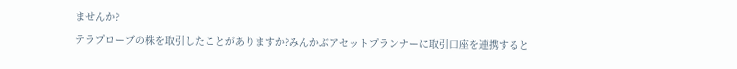ませんか?
テラプローブの株を取引したことがありますか?みんかぶアセットプランナーに取引口座を連携すると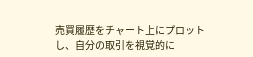売買履歴をチャート上にプロットし、自分の取引を視覚的に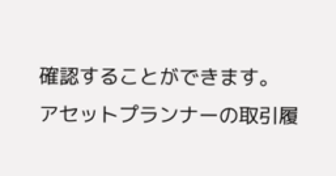確認することができます。
アセットプランナーの取引履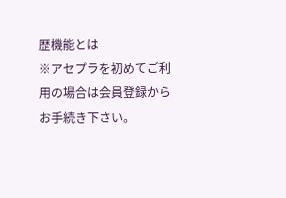歴機能とは
※アセプラを初めてご利用の場合は会員登録からお手続き下さい。